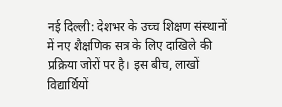नई दिल्ली: देशभर के उच्च शिक्षण संस्थानों में नए शैक्षणिक सत्र के लिए दाखिले की प्रक्रिया जोरों पर है। इस बीच, लाखों विद्यार्थियों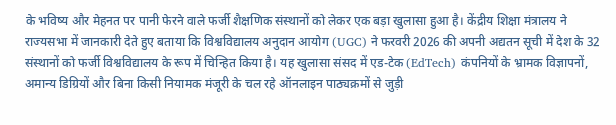के भविष्य और मेहनत पर पानी फेरने वाले फर्जी शैक्षणिक संस्थानों को लेकर एक बड़ा खुलासा हुआ है। केंद्रीय शिक्षा मंत्रालय ने राज्यसभा में जानकारी देते हुए बताया कि विश्वविद्यालय अनुदान आयोग (UGC) ने फरवरी 2026 की अपनी अद्यतन सूची में देश के 32 संस्थानों को फर्जी विश्वविद्यालय के रूप में चिन्हित किया है। यह खुलासा संसद में एड-टेक (EdTech) कंपनियों के भ्रामक विज्ञापनों, अमान्य डिग्रियों और बिना किसी नियामक मंजूरी के चल रहे ऑनलाइन पाठ्यक्रमों से जुड़ी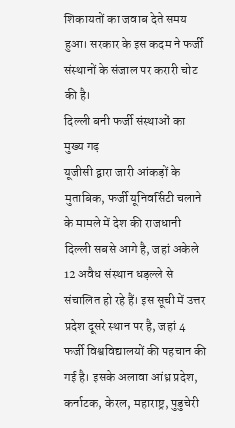शिकायतों का जवाब देते समय हुआ। सरकार के इस कदम ने फर्जी संस्थानों के संजाल पर करारी चोट की है।
दिल्ली बनी फर्जी संस्थाओं का मुख्य गढ़
यूजीसी द्वारा जारी आंकड़ों के मुताबिक, फर्जी यूनिवर्सिटी चलाने के मामले में देश की राजधानी दिल्ली सबसे आगे है, जहां अकेले 12 अवैध संस्थान धड़ल्ले से संचालित हो रहे हैं। इस सूची में उत्तर प्रदेश दूसरे स्थान पर है, जहां 4 फर्जी विश्वविद्यालयों की पहचान की गई है। इसके अलावा आंध्र प्रदेश, कर्नाटक, केरल, महाराष्ट्र, पुडुचेरी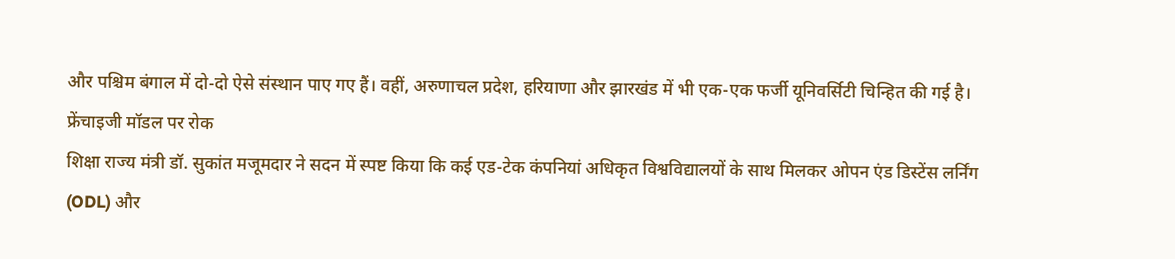और पश्चिम बंगाल में दो-दो ऐसे संस्थान पाए गए हैं। वहीं, अरुणाचल प्रदेश, हरियाणा और झारखंड में भी एक-एक फर्जी यूनिवर्सिटी चिन्हित की गई है।
फ्रेंचाइजी मॉडल पर रोक
शिक्षा राज्य मंत्री डॉ. सुकांत मजूमदार ने सदन में स्पष्ट किया कि कई एड-टेक कंपनियां अधिकृत विश्वविद्यालयों के साथ मिलकर ओपन एंड डिस्टेंस लर्निंग (ODL) और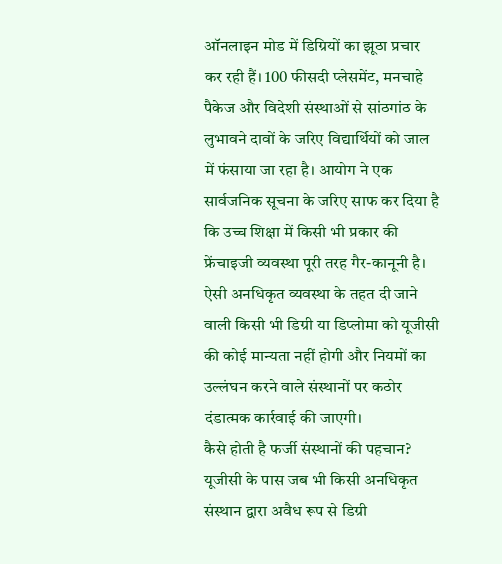ऑनलाइन मोड में डिग्रियों का झूठा प्रचार कर रही हैं। 100 फीसदी प्लेसमेंट, मनचाहे पैकेज और विदेशी संस्थाओं से सांठगांठ के लुभावने दावों के जरिए विद्यार्थियों को जाल में फंसाया जा रहा है। आयोग ने एक सार्वजनिक सूचना के जरिए साफ कर दिया है कि उच्च शिक्षा में किसी भी प्रकार की फ्रेंचाइजी व्यवस्था पूरी तरह गैर-कानूनी है। ऐसी अनधिकृत व्यवस्था के तहत दी जाने वाली किसी भी डिग्री या डिप्लोमा को यूजीसी की कोई मान्यता नहीं होगी और नियमों का उल्लंघन करने वाले संस्थानों पर कठोर दंडात्मक कार्रवाई की जाएगी।
कैसे होती है फर्जी संस्थानों की पहचान?
यूजीसी के पास जब भी किसी अनधिकृत संस्थान द्वारा अवैध रूप से डिग्री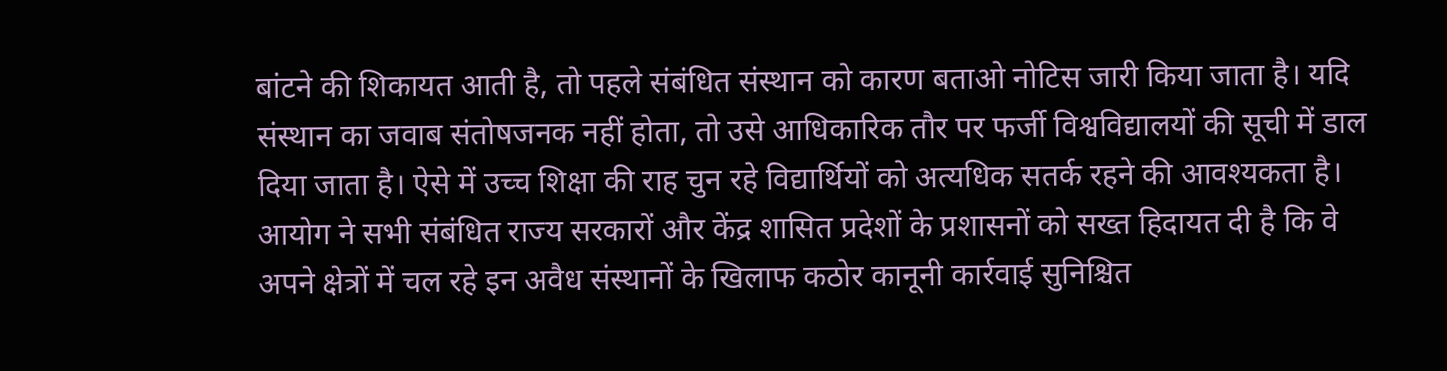बांटने की शिकायत आती है, तो पहले संबंधित संस्थान को कारण बताओ नोटिस जारी किया जाता है। यदि संस्थान का जवाब संतोषजनक नहीं होता, तो उसे आधिकारिक तौर पर फर्जी विश्वविद्यालयों की सूची में डाल दिया जाता है। ऐसे में उच्च शिक्षा की राह चुन रहे विद्यार्थियों को अत्यधिक सतर्क रहने की आवश्यकता है। आयोग ने सभी संबंधित राज्य सरकारों और केंद्र शासित प्रदेशों के प्रशासनों को सख्त हिदायत दी है कि वे अपने क्षेत्रों में चल रहे इन अवैध संस्थानों के खिलाफ कठोर कानूनी कार्रवाई सुनिश्चित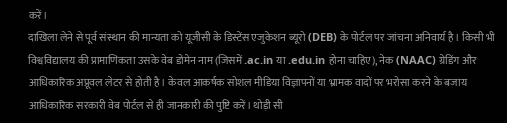करें।
दाखिला लेने से पूर्व संस्थान की मान्यता को यूजीसी के डिस्टेंस एजुकेशन ब्यूरो (DEB) के पोर्टल पर जांचना अनिवार्य है। किसी भी विश्वविद्यालय की प्रामाणिकता उसके वेब डोमेन नाम (जिसमें .ac.in या .edu.in होना चाहिए), नेक (NAAC) ग्रेडिंग और आधिकारिक अप्रूवल लेटर से होती है। केवल आकर्षक सोशल मीडिया विज्ञापनों या भ्रामक वादों पर भरोसा करने के बजाय आधिकारिक सरकारी वेब पोर्टल से ही जानकारी की पुष्टि करें। थोड़ी सी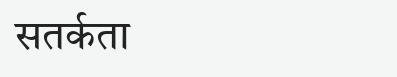सतर्कता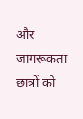और जागरूकता छात्रों को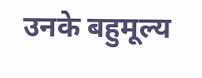उनके बहुमूल्य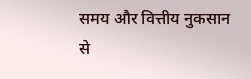समय और वित्तीय नुकसान से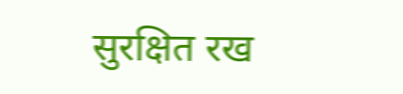सुरक्षित रख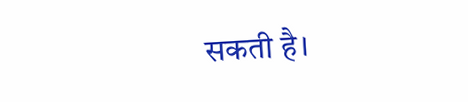सकती है।